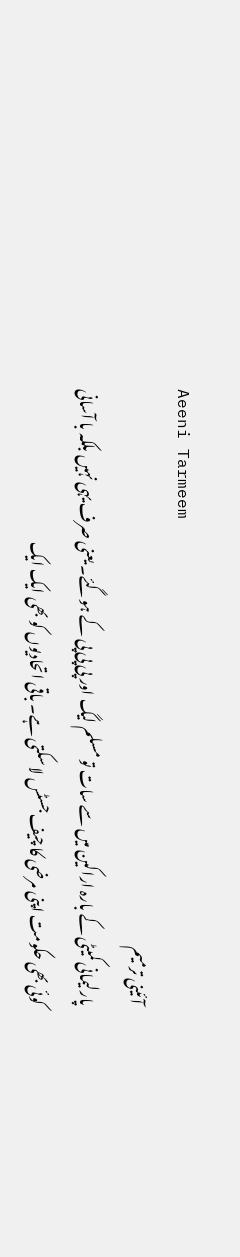Aeeni Tarmeem
آئینی ترمیم
پارلیمانی کمیٹی کے بارہ اراکین میں سے سات تو مسلم لیگ اور پی پی پی کے ہوگئے۔ یعنی صرف یہی نہیں بلکہ با آسانی کوئی بھی حکومت اپنی مرضی کا چیف جسٹس لا سکتی ہے۔ باقی اتحادیوں کو بھی ایک ایک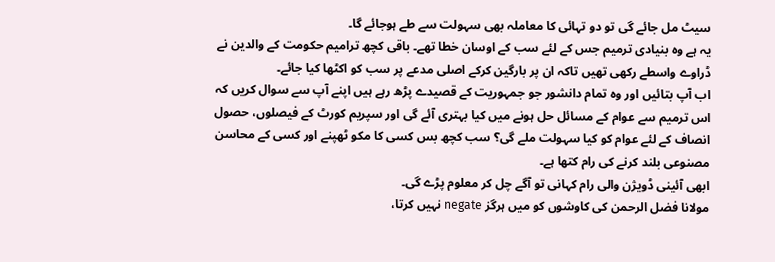سیٹ مل جائے گی تو دو تہائی کا معاملہ بھی سہولت سے طے ہوجائے گا۔
یہ ہے وہ بنیادی ترمیم جس کے لئے سب کے اوسان خطا تھے۔ باقی کچھ ترامیم حکومت کے والدین نے ڈراوے واسطے رکھی تھیں تاکہ ان پر بارگین کرکے اصلی مدعے پر سب کو اکٹھا کیا جائے۔
اب آپ بتائیں اور وہ تمام دانشور جو جمہوریت کے قصیدے پڑھ رہے ہیں اپنے آپ سے سوال کریں کہ اس ترمیم سے عوام کے مسائل حل ہونے میں کیا بہتری آئے گی اور سپریم کورٹ کے فیصلوں، حصول انصاف کے لئے عوام کو کیا سہولت ملے گی؟ سب کچھ بس کسی کا مکو ٹھپنے اور کسی کے محاسن مصنوعی بلند کرنے کی رام کتھا ہے۔
ابھی آئینی ڈویژن والی رام کہانی تو آگے چل کر معلوم پڑے گی۔
مولانا فضل الرحمن کی کاوشوں کو میں ہرگز negate نہیں کرتا،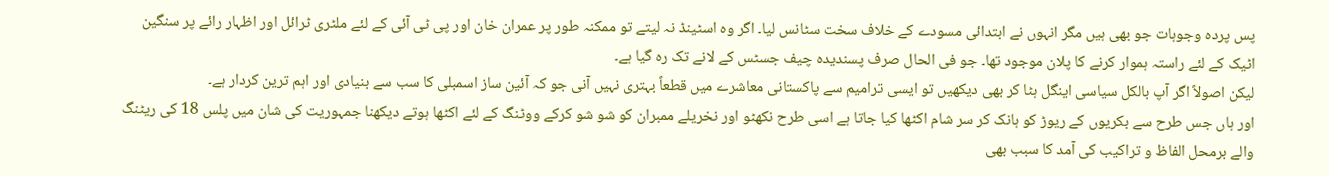پس پردہ وجوہات جو بھی ہیں مگر انہوں نے ابتدائی مسودے کے خلاف سخت سٹانس لیا۔ اگر وہ اسٹینڈ نہ لیتے تو ممکنہ طور پر عمران خان اور پی ٹی آئی کے لئے ملٹری ٹرائل اور اظہار رائے پر سنگین اٹیک کے لئے راستہ ہموار کرنے کا پلان موجود تھا۔ جو فی الحال صرف پسندیدہ چیف جسٹس کے لانے تک رہ گیا ہے۔
لیکن اصولاً اگر آپ بالکل سیاسی اینگل ہٹا کر بھی دیکھیں تو ایسی ترامیم سے پاکستانی معاشرے میں قطعاً بہتری نہیں آنی جو کہ آئین ساز اسمبلی کا سب سے بنیادی اور اہم ترین کردار ہے۔
اور ہاں جس طرح سے بکریوں کے ریوڑ کو ہانک کر سر شام اکٹھا کیا جاتا ہے اسی طرح نکھٹو اور نخریلے ممبران کو شو شو کرکے ووٹنگ کے لئے اکٹھا ہوتے دیکھنا جمہوریت کی شان میں پلس 18 کی ریٹنگ والے برمحل الفاظ و تراکیب کی آمد کا سبب بھی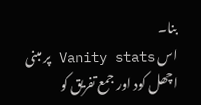بنا۔
اس Vanity stats پر مبنی اچھل کود اور جمع تفریق کو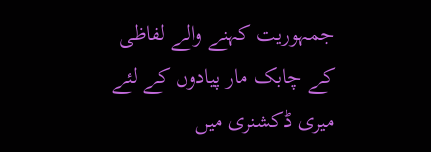جمہوریت کہنے والے لفاظی کے چابک مار پیادوں کے لئے میری ڈکشنری میں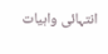انتہائی واہیات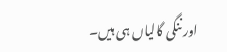اور ننگی گالیاں ہی ہیں۔